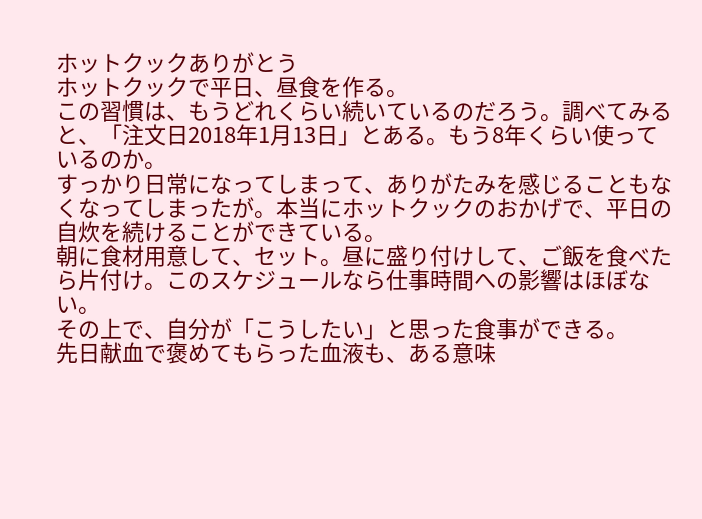ホットクックありがとう
ホットクックで平日、昼食を作る。
この習慣は、もうどれくらい続いているのだろう。調べてみると、「注文日2018年1月13日」とある。もう8年くらい使っているのか。
すっかり日常になってしまって、ありがたみを感じることもなくなってしまったが。本当にホットクックのおかげで、平日の自炊を続けることができている。
朝に食材用意して、セット。昼に盛り付けして、ご飯を食べたら片付け。このスケジュールなら仕事時間への影響はほぼない。
その上で、自分が「こうしたい」と思った食事ができる。
先日献血で褒めてもらった血液も、ある意味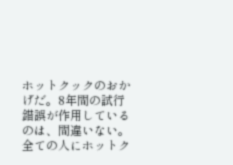ホットクックのおかげだ。8年間の試行錯誤が作用しているのは、間違いない。
全ての人にホットク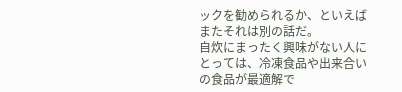ックを勧められるか、といえばまたそれは別の話だ。
自炊にまったく興味がない人にとっては、冷凍食品や出来合いの食品が最適解で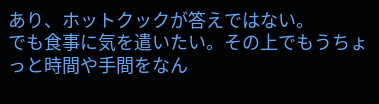あり、ホットクックが答えではない。
でも食事に気を遣いたい。その上でもうちょっと時間や手間をなん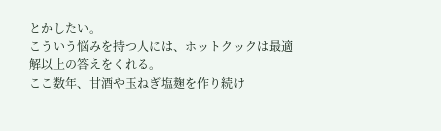とかしたい。
こういう悩みを持つ人には、ホットクックは最適解以上の答えをくれる。
ここ数年、甘酒や玉ねぎ塩麹を作り続け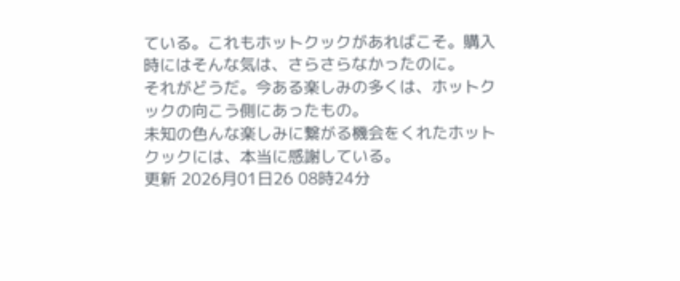ている。これもホットクックがあればこそ。購入時にはそんな気は、さらさらなかったのに。
それがどうだ。今ある楽しみの多くは、ホットクックの向こう側にあったもの。
未知の色んな楽しみに繋がる機会をくれたホットクックには、本当に感謝している。
更新 2026月01日26 08時24分